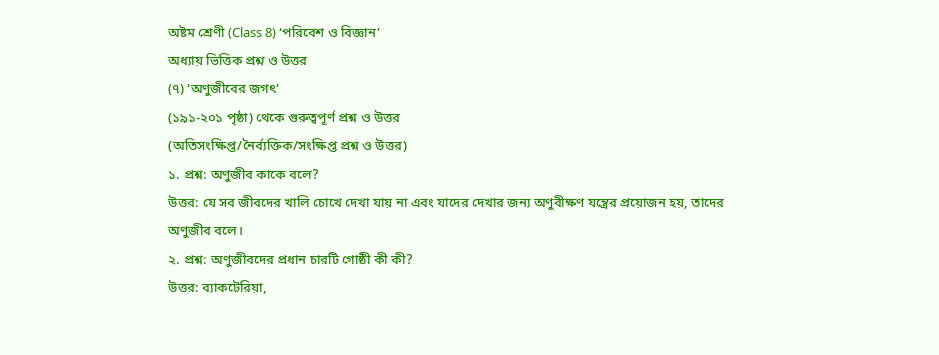অষ্টম শ্রেণী (Class 8) ‘পরিবেশ ও বিজ্ঞান’
অধ্যায় ভিত্তিক প্রশ্ন ও উত্তর
(৭) ‘অণুজীবের জগৎ’
(১৯১-২০১ পৃষ্ঠা) থেকে গুরুত্বপূর্ণ প্রশ্ন ও উত্তর
(অতিসংক্ষিপ্ত/নৈর্ব্যক্তিক/সংক্ষিপ্ত প্রশ্ন ও উত্তর)
১. প্রশ্ন: অণুজীব কাকে বলে?
উত্তর: যে সব জীবদের খালি চোখে দেখা যায় না এবং যাদের দেখার জন্য অণুবীক্ষণ যন্ত্রের প্রয়োজন হয়, তাদের অণুজীব বলে।
২. প্রশ্ন: অণুজীবদের প্রধান চারটি গোষ্ঠী কী কী?
উত্তর: ব্যাকটেরিয়া,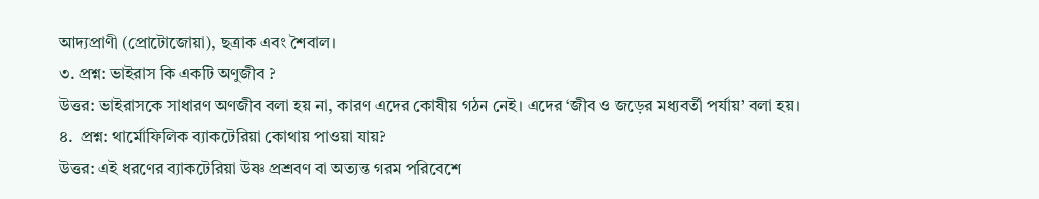আদ্যপ্রাণী (প্রোটোজোয়া), ছত্রাক এবং শৈবাল।
৩. প্রশ্ন: ভাইরাস কি একটি অণুজীব ?
উত্তর: ভাইরাসকে সাধারণ অণজীব বলা হয় না, কারণ এদের কোষীয় গঠন নেই। এদের ‘জীব ও জড়ের মধ্যবর্তী পর্যায়’ বলা হয়।
৪.  প্রশ্ন: থার্মোফিলিক ব্যাকটেরিয়া কোথায় পাওয়া যায়?
উত্তর: এই ধরণের ব্যাকটেরিয়া উষ্ণ প্রশ্রবণ বা অত্যন্ত গরম পরিবেশে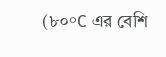(৮০°C এর বেশি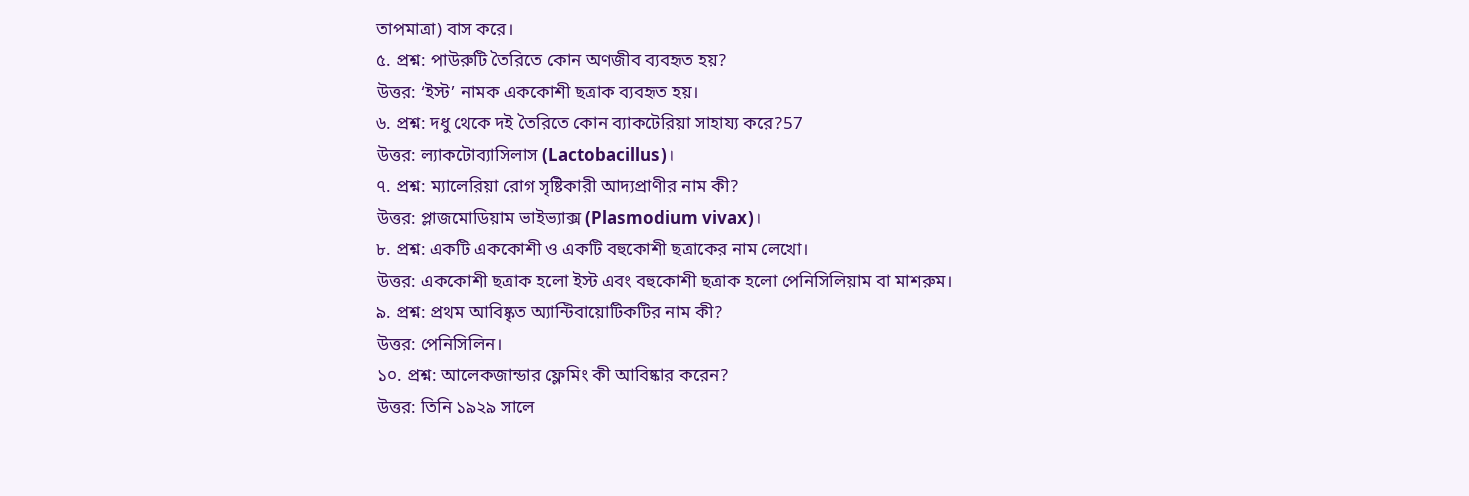তাপমাত্রা) বাস করে।
৫. প্রশ্ন: পাউরুটি তৈরিতে কোন অণজীব ব্যবহৃত হয়?
উত্তর: ‘ইস্ট’ নামক এককোশী ছত্রাক ব্যবহৃত হয়।
৬. প্রশ্ন: দধু থেকে দই তৈরিতে কোন ব্যাকটেরিয়া সাহায্য করে?57
উত্তর: ল্যাকটোব্যাসিলাস (Lactobacillus)।
৭. প্রশ্ন: ম্যালেরিয়া রোগ সৃষ্টিকারী আদ্যপ্রাণীর নাম কী?
উত্তর: প্লাজমোডিয়াম ভাইভ্যাক্স (Plasmodium vivax)।
৮. প্রশ্ন: একটি এককোশী ও একটি বহুকোশী ছত্রাকের নাম লেখো।
উত্তর: এককোশী ছত্রাক হলো ইস্ট এবং বহুকোশী ছত্রাক হলো পেনিসিলিয়াম বা মাশরুম।
৯. প্রশ্ন: প্রথম আবিষ্কৃত অ্যান্টিবায়োটিকটির নাম কী?
উত্তর: পেনিসিলিন।
১০. প্রশ্ন: আলেকজান্ডার ফ্লেমিং কী আবিষ্কার করেন?
উত্তর: তিনি ১৯২৯ সালে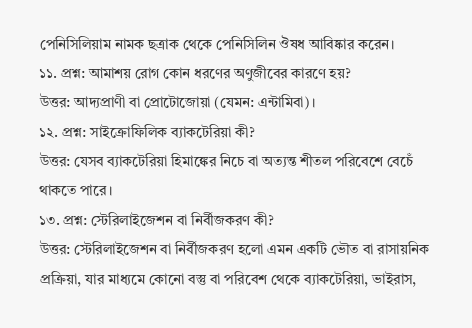পেনিসিলিয়াম নামক ছত্রাক থেকে পেনিসিলিন ঔষধ আবিষ্কার করেন।
১১. প্রশ্ন: আমাশয় রোগ কোন ধরণের অণুজীবের কারণে হয়?
উত্তর: আদ্যপ্রাণী বা প্রোটোজোয়া (যেমন: এন্টামিবা)।
১২. প্রশ্ন: সাইক্রোফিলিক ব্যাকটেরিয়া কী?
উত্তর: যেসব ব্যাকটেরিয়া হিমাঙ্কের নিচে বা অত্যন্ত শীতল পরিবেশে বেচেঁ থাকতে পারে।
১৩. প্রশ্ন: স্টেরিলাইজেশন বা নির্বীজকরণ কী?
উত্তর: স্টেরিলাইজেশন বা নির্বীজকরণ হলো এমন একটি ভৌত বা রাসায়নিক প্রক্রিয়া, যার মাধ্যমে কোনো বস্তু বা পরিবেশ থেকে ব্যাকটেরিয়া, ভাইরাস,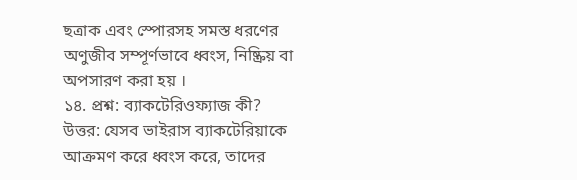ছত্রাক এবং স্পোরসহ সমস্ত ধরণের অণুজীব সম্পূর্ণভাবে ধ্বংস, নিষ্ক্রিয় বা অপসারণ করা হয় ।
১৪. প্রশ্ন: ব্যাকটেরিওফ্যাজ কী?
উত্তর: যেসব ভাইরাস ব্যাকটেরিয়াকে আক্রমণ করে ধ্বংস করে, তাদের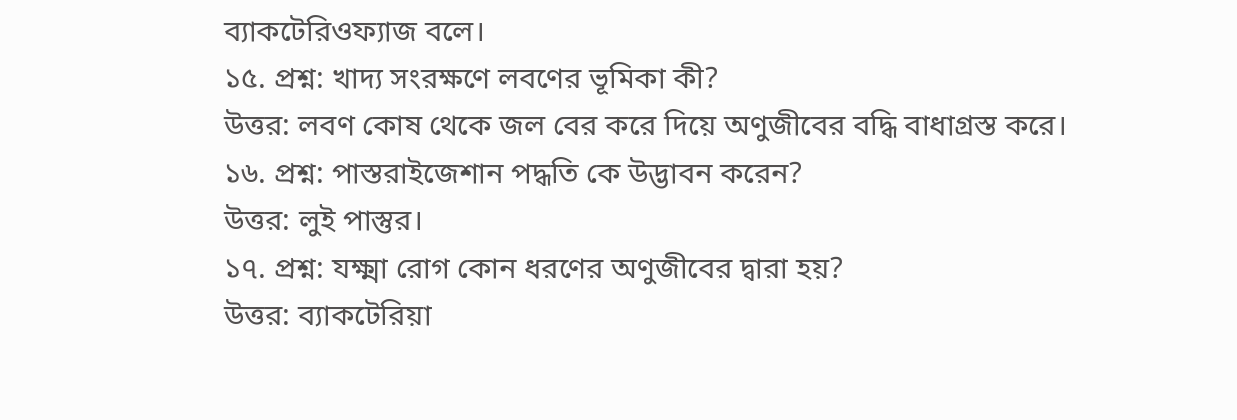ব্যাকটেরিওফ্যাজ বলে।
১৫. প্রশ্ন: খাদ্য সংরক্ষণে লবণের ভূমিকা কী?
উত্তর: লবণ কোষ থেকে জল বের করে দিয়ে অণুজীবের বদ্ধি বাধাগ্রস্ত করে।
১৬. প্রশ্ন: পাস্তরাইজেশান পদ্ধতি কে উদ্ভাবন করেন?
উত্তর: লুই পাস্তুর।
১৭. প্রশ্ন: যক্ষ্মা রোগ কোন ধরণের অণুজীবের দ্বারা হয়?
উত্তর: ব্যাকটেরিয়া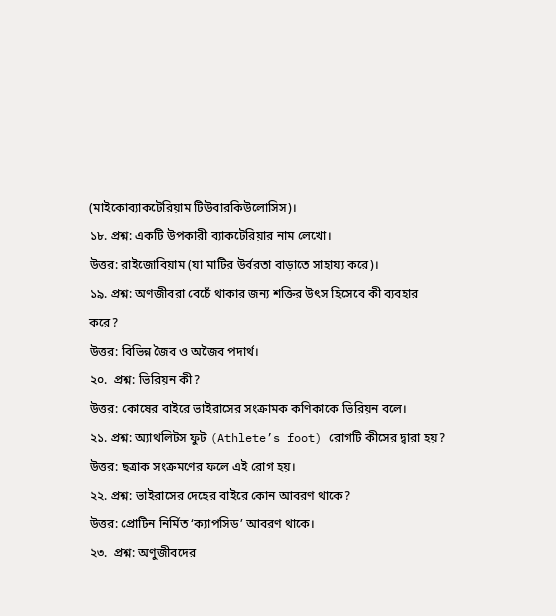(মাইকোব্যাকটেরিয়াম টিউবারকিউলোসিস)।
১৮. প্রশ্ন: একটি উপকারী ব্যাকটেরিয়ার নাম লেখো।
উত্তর: রাইজোবিয়াম (যা মাটির উর্বরতা বাড়াতে সাহায্য করে)।
১৯. প্রশ্ন: অণজীবরা বেচেঁ থাকার জন্য শক্তির উৎস হিসেবে কী ব্যবহার করে?
উত্তর: বিভিন্ন জৈব ও অজৈব পদার্থ।
২০.  প্রশ্ন: ভিরিয়ন কী?
উত্তর: কোষের বাইরে ভাইরাসের সংক্রামক কণিকাকে ভিরিয়ন বলে।
২১. প্রশ্ন: অ্যাথলিটস ফুট (Athlete’s foot) রোগটি কীসের দ্বারা হয়?
উত্তর: ছত্রাক সংক্রমণের ফলে এই রোগ হয়।
২২. প্রশ্ন: ভাইরাসের দেহের বাইরে কোন আবরণ থাকে?
উত্তর: প্রোটিন নির্মিত ‘ক্যাপসিড’ আবরণ থাকে।
২৩.  প্রশ্ন: অণুজীবদের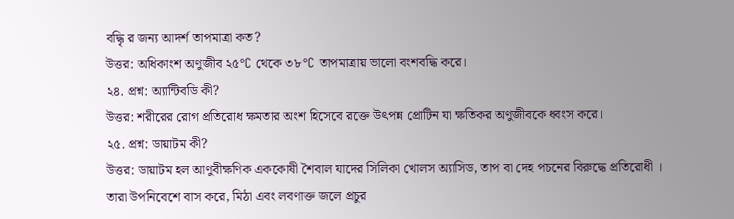বদ্ধিৃ র জন্য আদর্শ তাপমাত্রা কত?
উত্তর: অধিকাংশ অণুজীব ২৫°C থেকে ৩৮°C তাপমাত্রায় ভালো বংশবদ্ধি করে।
২৪. প্রশ্ন: অ্যান্টিবডি কী?
উত্তর: শরীরের রোগ প্রতিরোধ ক্ষমতার অংশ হিসেবে রক্তে উৎপন্ন প্রোটিন যা ক্ষতিকর অণুজীবকে ধ্বংস করে।
২৫. প্রশ্ন: ডায়াটম কী?
উত্তর: ডায়াটম হল আণুবীক্ষণিক এককোষী শৈবাল যাদের সিলিকা খোলস অ্যাসিড, তাপ বা দেহ পচনের বিরুদ্ধে প্রতিরোধী । তারা উপনিবেশে বাস করে, মিঠা এবং লবণাক্ত জলে প্রচুর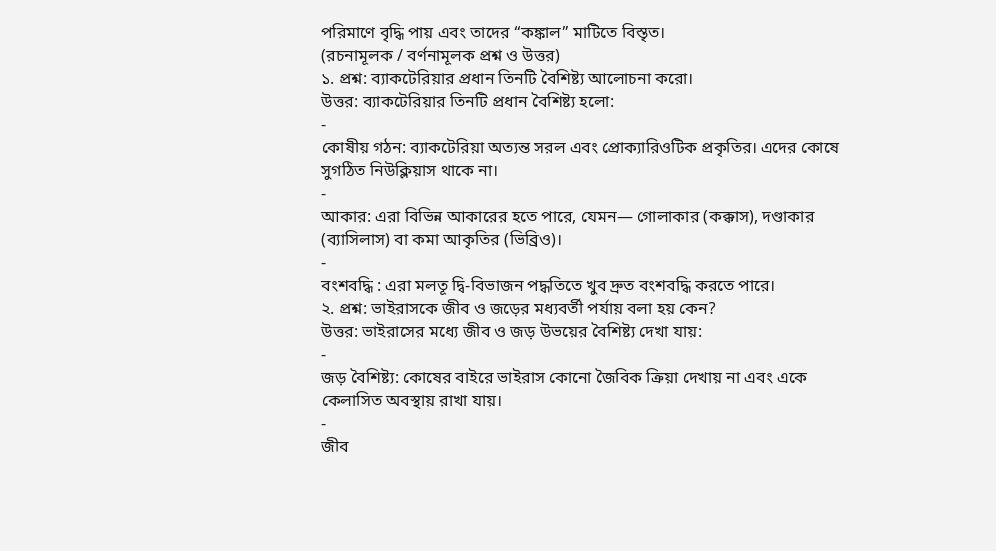পরিমাণে বৃদ্ধি পায় এবং তাদের “কঙ্কাল” মাটিতে বিস্তৃত।
(রচনামূলক / বর্ণনামূলক প্রশ্ন ও উত্তর)
১. প্রশ্ন: ব্যাকটেরিয়ার প্রধান তিনটি বৈশিষ্ট্য আলোচনা করো।
উত্তর: ব্যাকটেরিয়ার তিনটি প্রধান বৈশিষ্ট্য হলো:
-
কোষীয় গঠন: ব্যাকটেরিয়া অত্যন্ত সরল এবং প্রোক্যারিওটিক প্রকৃতির। এদের কোষে সুগঠিত নিউক্লিয়াস থাকে না।
-
আকার: এরা বিভিন্ন আকারের হতে পারে, যেমন— গোলাকার (কক্কাস), দণ্ডাকার (ব্যাসিলাস) বা কমা আকৃতির (ভিব্রিও)।
-
বংশবদ্ধি : এরা মলতূ দ্বি-বিভাজন পদ্ধতিতে খুব দ্রুত বংশবদ্ধি করতে পারে।
২. প্রশ্ন: ভাইরাসকে জীব ও জড়ের মধ্যবর্তী পর্যায় বলা হয় কেন?
উত্তর: ভাইরাসের মধ্যে জীব ও জড় উভয়ের বৈশিষ্ট্য দেখা যায়:
-
জড় বৈশিষ্ট্য: কোষের বাইরে ভাইরাস কোনো জৈবিক ক্রিয়া দেখায় না এবং একে কেলাসিত অবস্থায় রাখা যায়।
-
জীব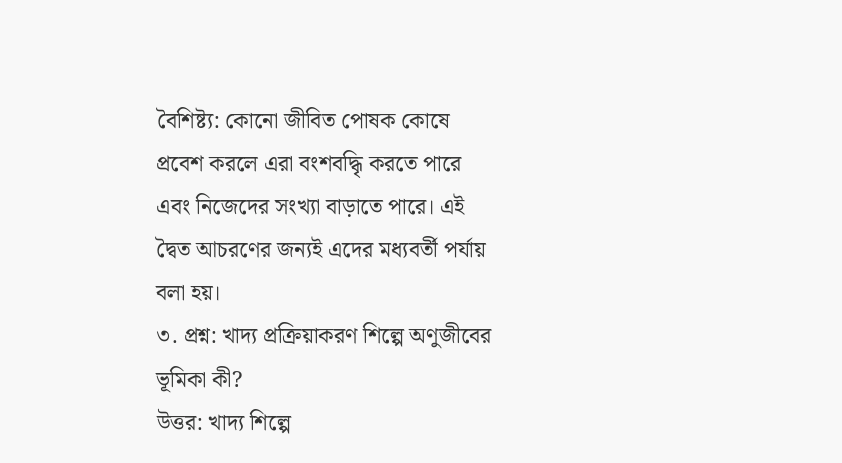বৈশিষ্ট্য: কোনো জীবিত পোষক কোষে প্রবেশ করলে এরা বংশবদ্ধিৃ করতে পারে এবং নিজেদের সংখ্যা বাড়াতে পারে। এই দ্বৈত আচরণের জন্যই এদের মধ্যবর্তী পর্যায় বলা হয়।
৩. প্রশ্ন: খাদ্য প্রক্রিয়াকরণ শিল্পে অণুজীবের ভূমিকা কী?
উত্তর: খাদ্য শিল্পে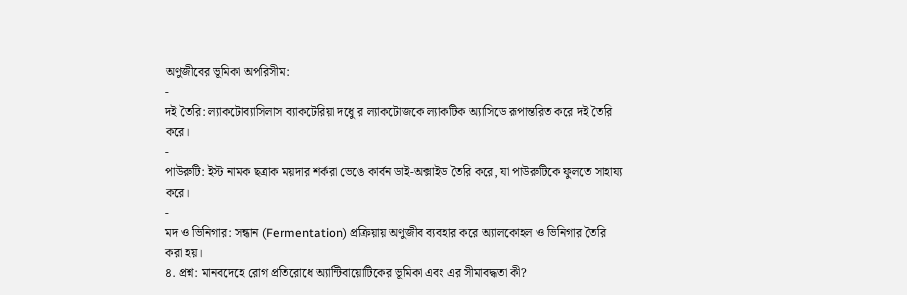অণুজীবের ভূমিকা অপরিসীম:
-
দই তৈরি: ল্যাকটোব্যাসিলাস ব্যাকটেরিয়া দধেু র ল্যাকটোজকে ল্যাকটিক অ্যাসিডে রূপান্তরিত করে দই তৈরি করে।
-
পাউরুটি: ইস্ট নামক ছত্রাক ময়দার শর্করা ভেঙে কার্বন ডাই-অক্সাইড তৈরি করে, যা পাউরুটিকে ফুলতে সাহায্য করে।
-
মদ ও ভিনিগার: সন্ধান (Fermentation) প্রক্রিয়ায় অণুজীব ব্যবহার করে অ্যালকোহল ও ভিনিগার তৈরি করা হয়।
৪. প্রশ্ন: মানবদেহে রোগ প্রতিরোধে অ্যান্টিবায়োটিকের ভূমিকা এবং এর সীমাবদ্ধতা কী?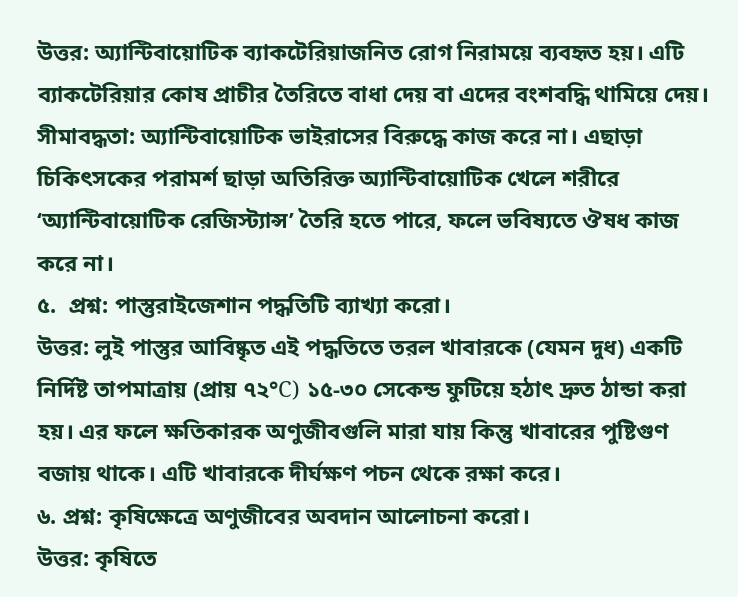উত্তর: অ্যান্টিবায়োটিক ব্যাকটেরিয়াজনিত রোগ নিরাময়ে ব্যবহৃত হয়। এটি ব্যাকটেরিয়ার কোষ প্রাচীর তৈরিতে বাধা দেয় বা এদের বংশবদ্ধি থামিয়ে দেয়।
সীমাবদ্ধতা: অ্যান্টিবায়োটিক ভাইরাসের বিরুদ্ধে কাজ করে না। এছাড়া চিকিৎসকের পরামর্শ ছাড়া অতিরিক্ত অ্যান্টিবায়োটিক খেলে শরীরে ‘অ্যান্টিবায়োটিক রেজিস্ট্যান্স’ তৈরি হতে পারে, ফলে ভবিষ্যতে ঔষধ কাজ করে না।
৫.  প্রশ্ন: পাস্তুরাইজেশান পদ্ধতিটি ব্যাখ্যা করো।
উত্তর: লুই পাস্তুর আবিষ্কৃত এই পদ্ধতিতে তরল খাবারকে (যেমন দুধ) একটি নির্দিষ্ট তাপমাত্রায় (প্রায় ৭২°C) ১৫-৩০ সেকেন্ড ফুটিয়ে হঠাৎ দ্রুত ঠান্ডা করা হয়। এর ফলে ক্ষতিকারক অণুজীবগুলি মারা যায় কিন্তু খাবারের পুষ্টিগুণ বজায় থাকে। এটি খাবারকে দীর্ঘক্ষণ পচন থেকে রক্ষা করে।
৬. প্রশ্ন: কৃষিক্ষেত্রে অণুজীবের অবদান আলোচনা করো।
উত্তর: কৃষিতে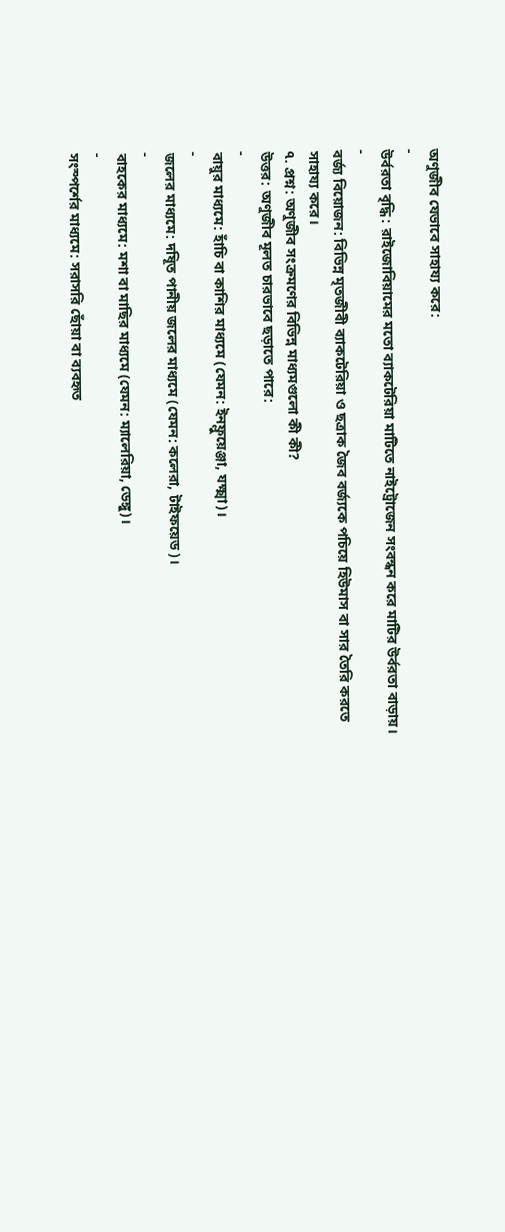অণুজীব যেভাবে সাহায্য করে:
-
উর্বরতা বৃদ্ধি : রাইজোবিয়ামের মতো ব্যাকটেরিয়া মাটিতে নাইট্রোজেন সংবন্ধন করে মাটির উর্বরতা বাড়ায়।
-
বর্জ্য বিয়োজন: বিভিন্ন মৃতজীবী ব্যাকটেরিয়া ও ছত্রাক জৈব বর্জ্যকে পচিয়ে হিউমাস বা সার তৈরি করতে সাহায্য করে।
৭. প্রশ্ন: অণুজীব সংক্রমণের বিভিন্ন মাধ্যমগুলো কী কী?
উত্তর: অণুজীব মূলত চারভাবে ছড়াতে পারে:
-
বায়ুর মাধ্যমে: হাঁচি বা কাশির মাধ্যমে (যেমন: ইনফ্লুয়েঞ্জা, যক্ষ্মা)।
-
জলের মাধ্যমে: দষিূত পানীয় জলের মাধ্যমে (যেমন: কলেরা, টাইফয়েড)।
-
বাহকের মাধ্যমে: মশা বা মাছির মাধ্যমে (যেমন: ম্যালেরিয়া, ডেঙ্গু)।
-
সংস্পর্শের মাধ্যমে: সরাসরি ছোঁয়া বা ব্যবহৃত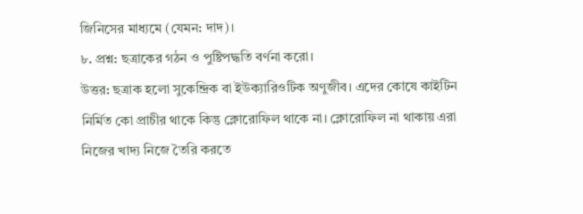জিনিসের মাধ্যমে (যেমন: দাদ)।
৮. প্রশ্ন: ছত্রাকের গঠন ও পুষ্টিপদ্ধতি বর্ণনা করো।
উত্তর: ছত্রাক হলো সুকেন্দ্রিক বা ইউক্যারিওটিক অণুজীব। এদের কোষে কাইটিন নির্মিত কো প্রাচীর থাকে কিন্তু ক্লোরোফিল থাকে না। ক্লোরোফিল না থাকায় এরা নিজের খাদ্য নিজে তৈরি করতে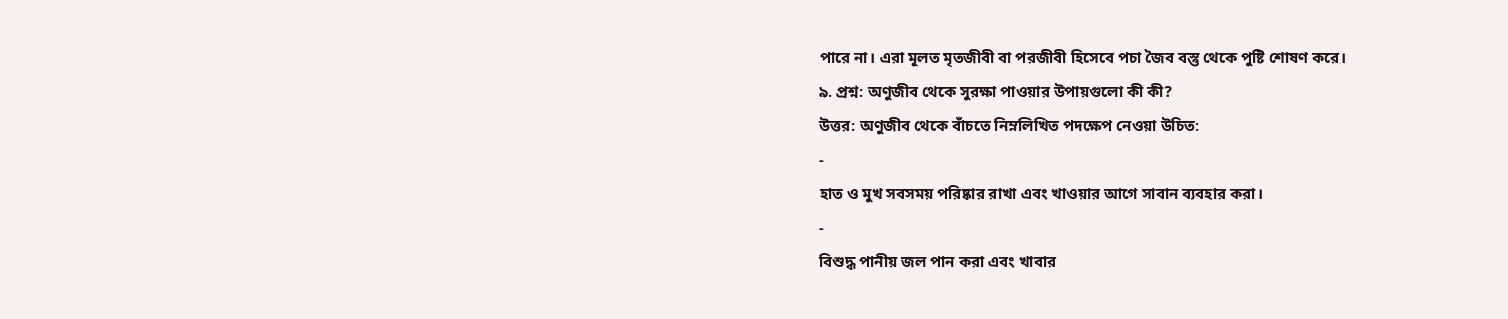পারে না। এরা মূলত মৃতজীবী বা পরজীবী হিসেবে পচা জৈব বস্তু থেকে পুষ্টি শোষণ করে।
৯. প্রশ্ন: অণুজীব থেকে সুরক্ষা পাওয়ার উপায়গুলো কী কী?
উত্তর: অণুজীব থেকে বাঁচতে নিম্নলিখিত পদক্ষেপ নেওয়া উচিত:
-
হাত ও মুখ সবসময় পরিষ্কার রাখা এবং খাওয়ার আগে সাবান ব্যবহার করা।
-
বিশুদ্ধ পানীয় জল পান করা এবং খাবার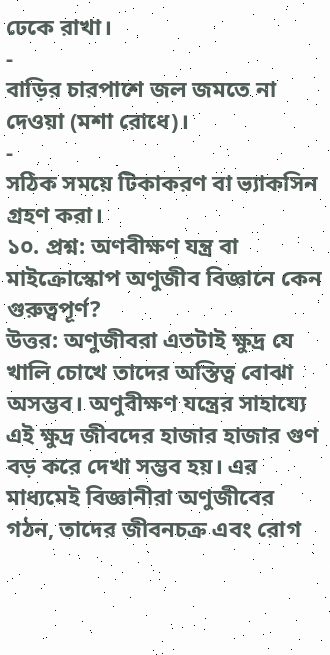ঢেকে রাখা।
-
বাড়ির চারপাশে জল জমতে না দেওয়া (মশা রোধে)।
-
সঠিক সময়ে টিকাকরণ বা ভ্যাকসিন গ্রহণ করা।
১০. প্রশ্ন: অণবীক্ষণ যন্ত্র বা মাইক্রোস্কোপ অণুজীব বিজ্ঞানে কেন গুরুত্বপূর্ণ?
উত্তর: অণুজীবরা এতটাই ক্ষুদ্র যে খালি চোখে তাদের অস্তিত্ব বোঝা অসম্ভব। অণুবীক্ষণ যন্ত্রের সাহায্যে এই ক্ষুদ্র জীবদের হাজার হাজার গুণ বড় করে দেখা সম্ভব হয়। এর মাধ্যমেই বিজ্ঞানীরা অণুজীবের গঠন, তাদের জীবনচক্র এবং রোগ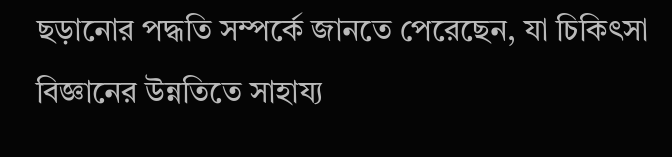ছড়ানোর পদ্ধতি সম্পর্কে জানতে পেরেছেন, যা চিকিৎসা বিজ্ঞানের উন্নতিতে সাহায্য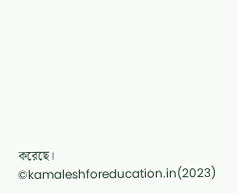করেছে।
©kamaleshforeducation.in(2023)